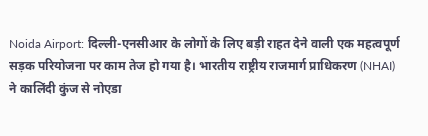Noida Airport: दिल्ली-एनसीआर के लोगों के लिए बड़ी राहत देने वाली एक महत्वपूर्ण सड़क परियोजना पर काम तेज हो गया है। भारतीय राष्ट्रीय राजमार्ग प्राधिकरण (NHAI) ने कालिंदी कुंज से नोएडा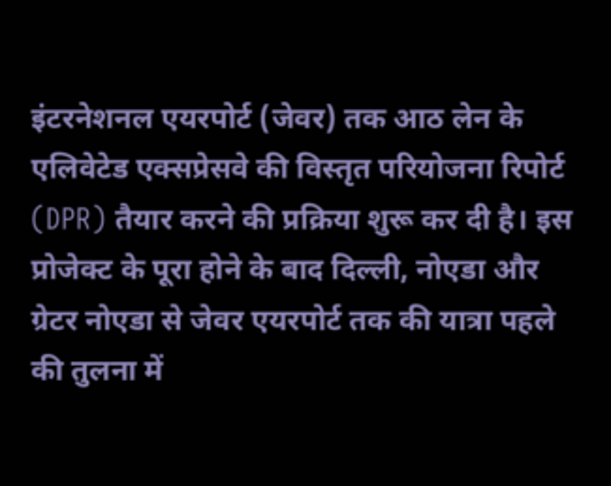इंटरनेशनल एयरपोर्ट (जेवर) तक आठ लेन के एलिवेटेड एक्सप्रेसवे की विस्तृत परियोजना रिपोर्ट (DPR) तैयार करने की प्रक्रिया शुरू कर दी है। इस प्रोजेक्ट के पूरा होने के बाद दिल्ली, नोएडा और ग्रेटर नोएडा से जेवर एयरपोर्ट तक की यात्रा पहले की तुलना में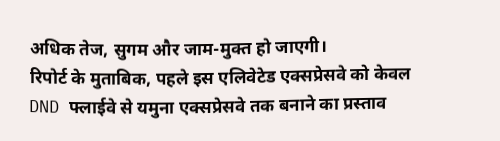अधिक तेज, सुगम और जाम-मुक्त हो जाएगी।
रिपोर्ट के मुताबिक, पहले इस एलिवेटेड एक्सप्रेसवे को केवल DND फ्लाईवे से यमुना एक्सप्रेसवे तक बनाने का प्रस्ताव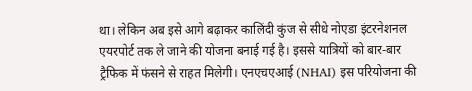था। लेकिन अब इसे आगे बढ़ाकर कालिंदी कुंज से सीधे नोएडा इंटरनेशनल एयरपोर्ट तक ले जाने की योजना बनाई गई है। इससे यात्रियों को बार-बार ट्रैफिक में फंसने से राहत मिलेगी। एनएचएआई (NHAI) इस परियोजना की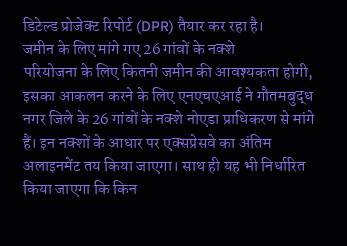डिटेल्ड प्रोजेक्ट रिपोर्ट (DPR) तैयार कर रहा है।
जमीन के लिए मांगे गए 26 गांवों के नक्शे
परियोजना के लिए कितनी जमीन की आवश्यकता होगी, इसका आकलन करने के लिए एनएचएआई ने गौतमबुद्ध नगर जिले के 26 गांवों के नक्शे नोएडा प्राधिकरण से मांगे हैं। इन नक्शों के आधार पर एक्सप्रेसवे का अंतिम अलाइनमेंट तय किया जाएगा। साथ ही यह भी निर्धारित किया जाएगा कि किन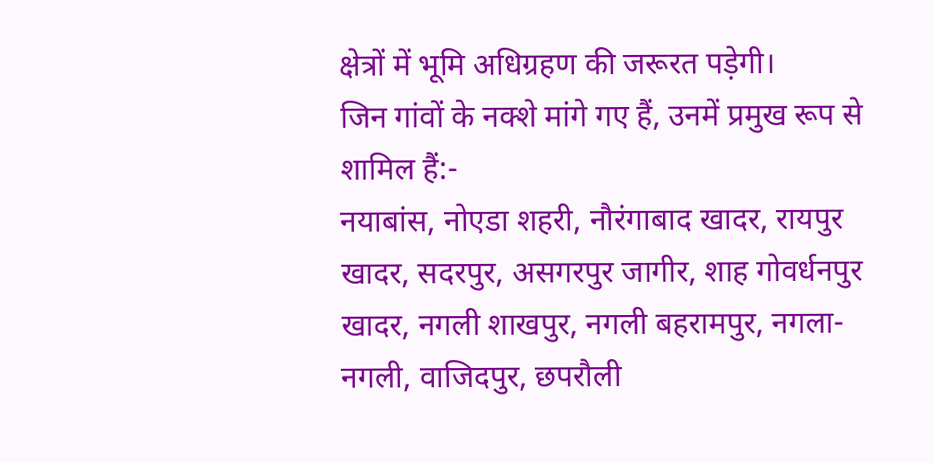क्षेत्रों में भूमि अधिग्रहण की जरूरत पड़ेगी।
जिन गांवों के नक्शे मांगे गए हैं, उनमें प्रमुख रूप से शामिल हैं:-
नयाबांस, नोएडा शहरी, नौरंगाबाद खादर, रायपुर खादर, सदरपुर, असगरपुर जागीर, शाह गोवर्धनपुर खादर, नगली शाखपुर, नगली बहरामपुर, नगला-नगली, वाजिदपुर, छपरौली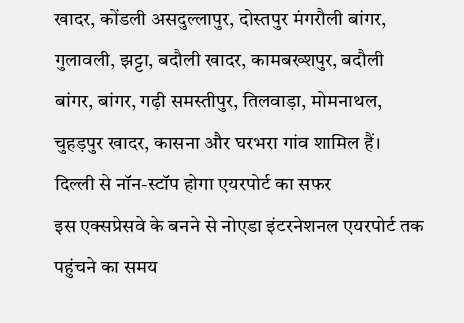खादर, कोंडली असदुल्लापुर, दोस्तपुर मंगरौली बांगर, गुलावली, झट्टा, बदौली खादर, कामबख्शपुर, बदौली बांगर, बांगर, गढ़ी समस्तीपुर, तिलवाड़ा, मोमनाथल, चुहड़पुर खादर, कासना और घरभरा गांव शामिल हैं।
दिल्ली से नॉन-स्टॉप होगा एयरपोर्ट का सफर
इस एक्सप्रेसवे के बनने से नोएडा इंटरनेशनल एयरपोर्ट तक पहुंचने का समय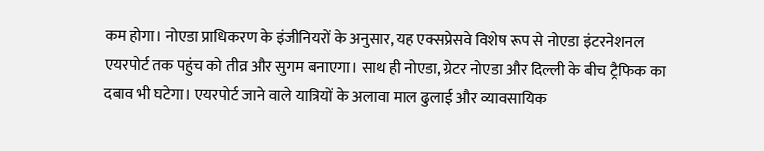कम होगा। नोएडा प्राधिकरण के इंजीनियरों के अनुसार, यह एक्सप्रेसवे विशेष रूप से नोएडा इंटरनेशनल एयरपोर्ट तक पहुंच को तीव्र और सुगम बनाएगा। साथ ही नोएडा, ग्रेटर नोएडा और दिल्ली के बीच ट्रैफिक का दबाव भी घटेगा। एयरपोर्ट जाने वाले यात्रियों के अलावा माल ढुलाई और व्यावसायिक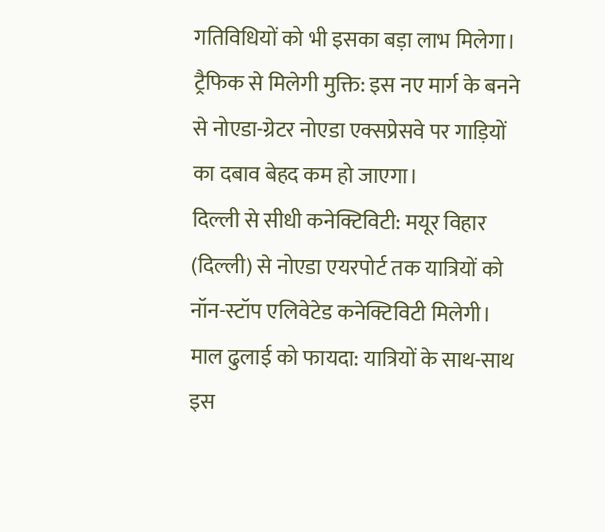गतिविधियों को भी इसका बड़ा लाभ मिलेगा।
ट्रैफिक से मिलेगी मुक्ति: इस नए मार्ग के बनने से नोएडा-ग्रेटर नोएडा एक्सप्रेसवे पर गाड़ियों का दबाव बेहद कम हो जाएगा।
दिल्ली से सीधी कनेक्टिविटी: मयूर विहार (दिल्ली) से नोएडा एयरपोर्ट तक यात्रियों को नॉन-स्टॉप एलिवेटेड कनेक्टिविटी मिलेगी।
माल ढुलाई को फायदा: यात्रियों के साथ-साथ इस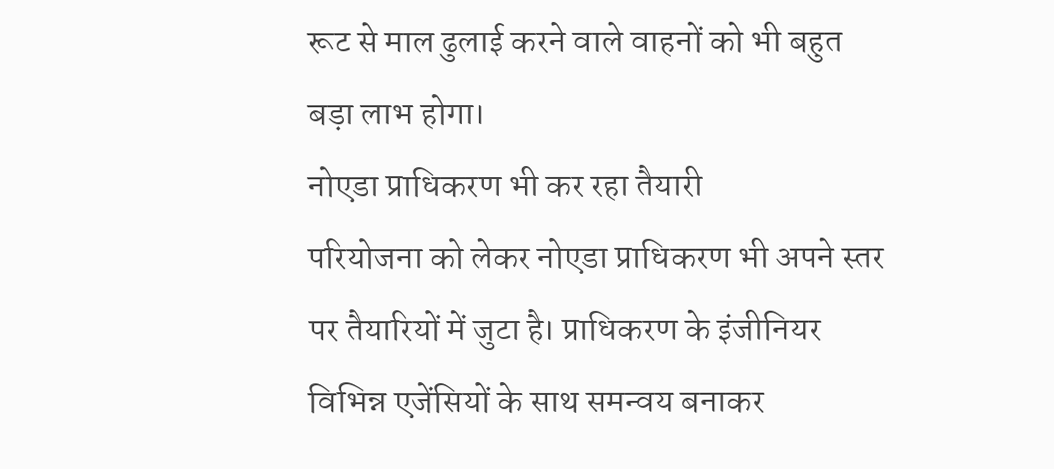रूट से माल ढुलाई करने वाले वाहनों को भी बहुत बड़ा लाभ होगा।
नोएडा प्राधिकरण भी कर रहा तैयारी
परियोजना को लेकर नोएडा प्राधिकरण भी अपने स्तर पर तैयारियों में जुटा है। प्राधिकरण के इंजीनियर विभिन्न एजेंसियों के साथ समन्वय बनाकर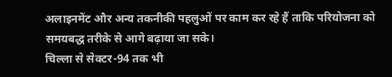अलाइनमेंट और अन्य तकनीकी पहलुओं पर काम कर रहे हैं ताकि परियोजना को समयबद्ध तरीके से आगे बढ़ाया जा सके।
चिल्ला से सेक्टर-94 तक भी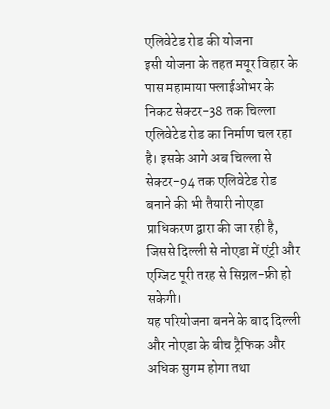एलिवेटेड रोड की योजना
इसी योजना के तहत मयूर विहार के पास महामाया फ्लाईओभर के निकट सेक्टर-38 तक चिल्ला एलिवेटेड रोड का निर्माण चल रहा है। इसके आगे अब चिल्ला से सेक्टर-94 तक एलिवेटेड रोड बनाने की भी तैयारी नोएडा प्राधिकरण द्वारा की जा रही है, जिससे दिल्ली से नोएडा में एंट्री और एग्जिट पूरी तरह से सिग्नल-फ्री हो सकेगी।
यह परियोजना बनने के बाद दिल्ली और नोएडा के बीच ट्रैफिक और अधिक सुगम होगा तथा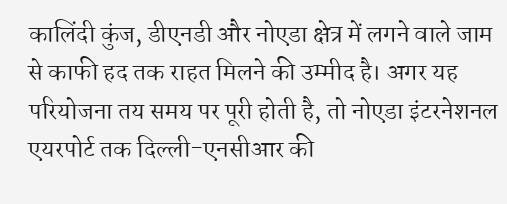कालिंदी कुंज, डीएनडी और नोएडा क्षेत्र में लगने वाले जाम से काफी हद तक राहत मिलने की उम्मीद है। अगर यह परियोजना तय समय पर पूरी होती है, तो नोएडा इंटरनेशनल एयरपोर्ट तक दिल्ली-एनसीआर की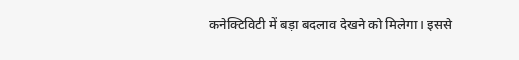कनेक्टिविटी में बड़ा बदलाव देखने को मिलेगा। इससे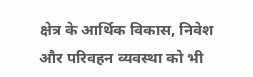क्षेत्र के आर्थिक विकास, निवेश और परिवहन व्यवस्था को भी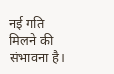नई गति मिलने की संभावना है।